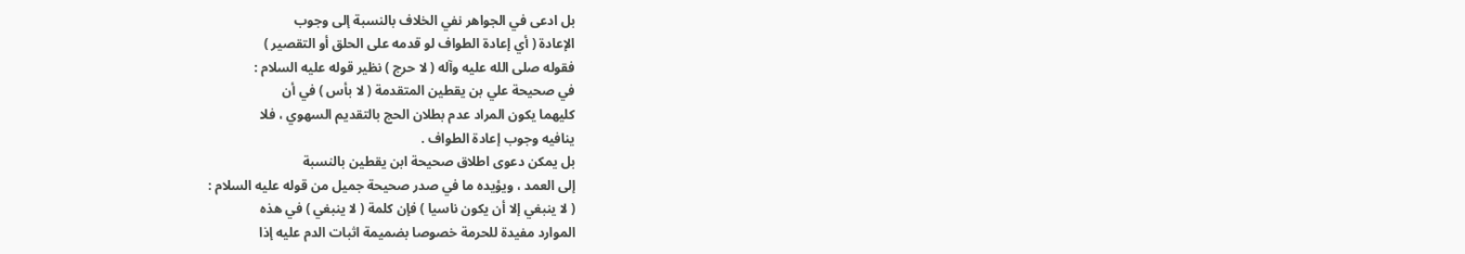بل ادعى في الجواهر نفي الخلاف بالنسبة إلى وجوب
الإعادة ( أي إعادة الطواف لو قدمه على الحلق أو التقصير )
فقوله صلى الله عليه وآله ( لا حرج ) نظير قوله عليه السلام :
في صحيحة علي بن يقطين المتقدمة ( لا بأس ) في أن
كليهما يكون المراد عدم بطلان الحج بالتقديم السهوي ، فلا
ينافيه وجوب إعادة الطواف .
بل يمكن دعوى اطلاق صحيحة ابن يقطين بالنسبة
إلى العمد ، ويؤيده ما في صدر صحيحة جميل من قوله عليه السلام :
( لا ينبغي إلا أن يكون ناسيا ) فإن كلمة ( لا ينبغي ) في هذه
الموارد مفيدة للحرمة خصوصا بضميمة اثبات الدم عليه إذا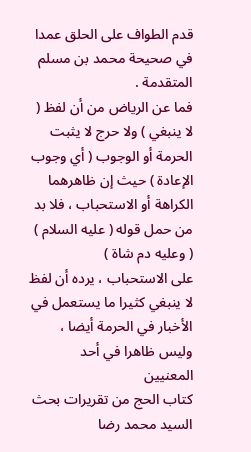قدم الطواف على الحلق عمدا في صحيحة محمد بن مسلم المتقدمة .
فما عن الرياض من أن لفظ ( لا ينبغي ) ولا حرج لا يثبت
الحرمة أو الوجوب ( أي وجوب الإعادة ) حيث إن ظاهرهما
الكراهة أو الاستحباب ، فلا بد من حمل قوله ( عليه السلام ) ( وعليه دم شاة )
على الاستحباب ، يرده أن لفظ لا ينبغي كثيرا ما يستعمل في
الأخبار في الحرمة أيضا ، وليس ظاهرا في أحد المعنيين
كتاب الحج من تقريرات بحث السيد محمد رضا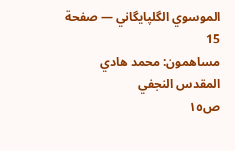الموسوي الگلپايگاني — صفحة 15
مساهمون: محمد هادي المقدس النجفي
ص١٥